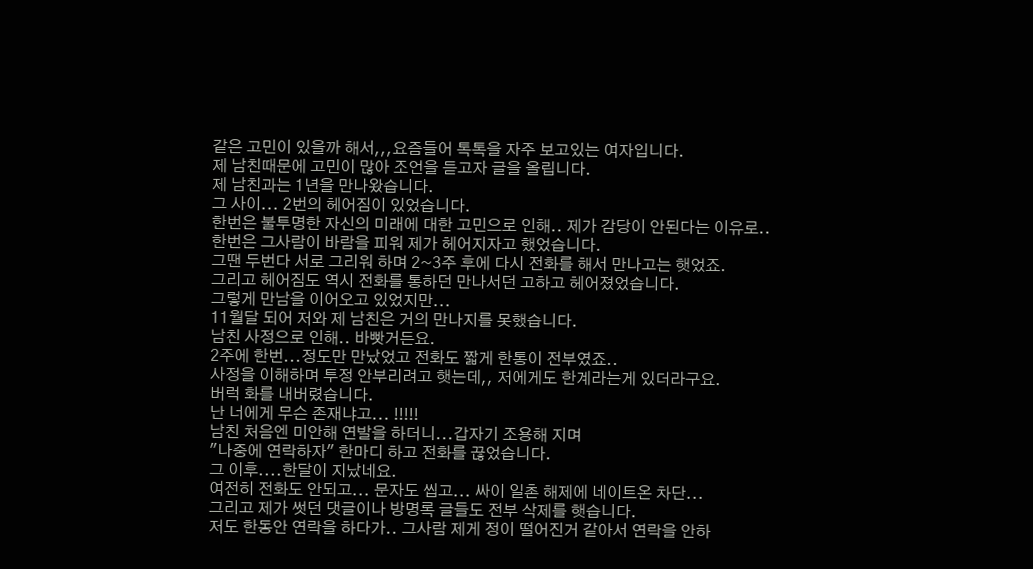같은 고민이 있을까 해서,,,요즘들어 톡톡을 자주 보고있는 여자입니다.
제 남친때문에 고민이 많아 조언을 듣고자 글을 올립니다.
제 남친과는 1년을 만나왔습니다.
그 사이... 2번의 헤어짐이 있었습니다.
한번은 불투명한 자신의 미래에 대한 고민으로 인해.. 제가 감당이 안된다는 이유로..
한번은 그사람이 바람을 피워 제가 헤어지자고 했었습니다.
그땐 두번다 서로 그리워 하며 2~3주 후에 다시 전화를 해서 만나고는 햇었죠.
그리고 헤어짐도 역시 전화를 통하던 만나서던 고하고 헤어졌었습니다.
그렇게 만남을 이어오고 있었지만...
11월달 되어 저와 제 남친은 거의 만나지를 못했습니다.
남친 사정으로 인해.. 바빳거든요.
2주에 한번...정도만 만났었고 전화도 짧게 한통이 전부였죠..
사정을 이해하며 투정 안부리려고 햇는데,, 저에게도 한계라는게 있더라구요.
버럭 화를 내버렸습니다.
난 너에게 무슨 존재냐고... !!!!!
남친 처음엔 미안해 연발을 하더니...갑자기 조용해 지며
"나중에 연락하자" 한마디 하고 전화를 끊었습니다.
그 이후....한달이 지났네요.
여전히 전화도 안되고... 문자도 씹고... 싸이 일촌 해제에 네이트온 차단...
그리고 제가 썻던 댓글이나 방명록 글들도 전부 삭제를 햇습니다.
저도 한동안 연락을 하다가.. 그사람 제게 정이 떨어진거 같아서 연락을 안하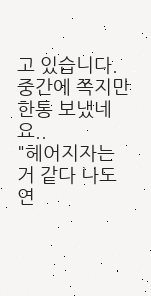고 있습니다.
중간에 쪽지만 한통 보냈네요..
"헤어지자는거 같다 나도 연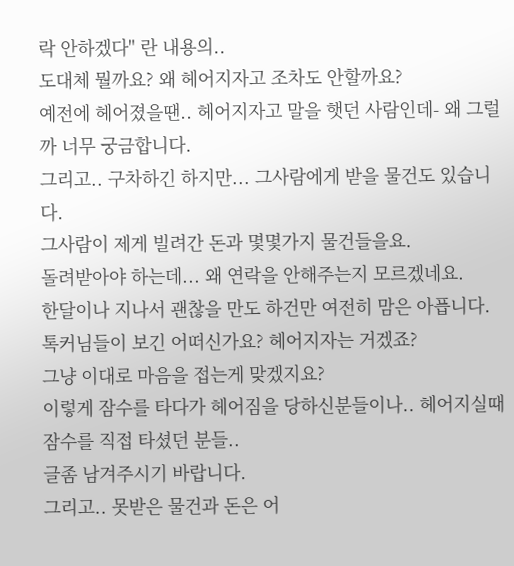락 안하겠다" 란 내용의..
도대체 뭘까요? 왜 헤어지자고 조차도 안할까요?
예전에 헤어졌을땐.. 헤어지자고 말을 햇던 사람인데- 왜 그럴까 너무 궁금합니다.
그리고.. 구차하긴 하지만... 그사람에게 받을 물건도 있습니다.
그사람이 제게 빌려간 돈과 몇몇가지 물건들을요.
돌려받아야 하는데... 왜 연락을 안해주는지 모르겠네요.
한달이나 지나서 괜찮을 만도 하건만 여전히 맘은 아픕니다.
톡커님들이 보긴 어떠신가요? 헤어지자는 거겠죠?
그냥 이대로 마음을 접는게 맞겠지요?
이렇게 잠수를 타다가 헤어짐을 당하신분들이나.. 헤어지실때 잠수를 직접 타셨던 분들..
글좀 남겨주시기 바랍니다.
그리고.. 못받은 물건과 돈은 어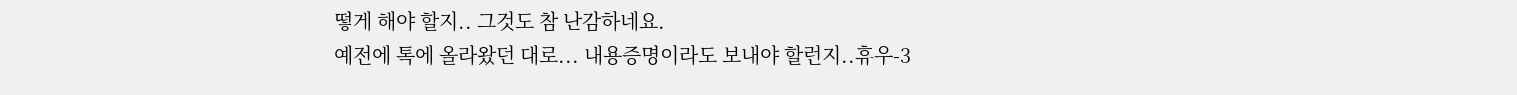떻게 해야 할지.. 그것도 참 난감하네요.
예전에 톡에 올라왔던 대로... 내용증명이라도 보내야 할런지..휴우-3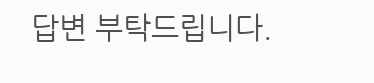답변 부탁드립니다.